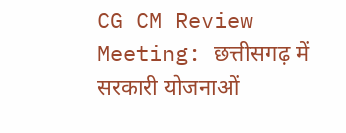CG CM Review Meeting: छत्तीसगढ़ में सरकारी योजनाओं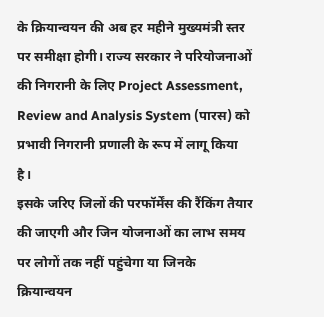के क्रियान्वयन की अब हर महीने मुख्यमंत्री स्तर पर समीक्षा होगी। राज्य सरकार ने परियोजनाओं की निगरानी के लिए Project Assessment, Review and Analysis System (पारस) को प्रभावी निगरानी प्रणाली के रूप में लागू किया है।
इसके जरिए जिलों की परफॉर्मेंस की रैंकिंग तैयार की जाएगी और जिन योजनाओं का लाभ समय पर लोगों तक नहीं पहुंचेगा या जिनके क्रियान्वयन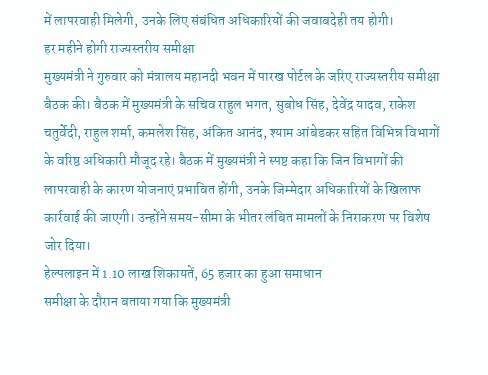में लापरवाही मिलेगी, उनके लिए संबंधित अधिकारियों की जवाबदेही तय होगी।
हर महीने होगी राज्यस्तरीय समीक्षा
मुख्यमंत्री ने गुरुवार को मंत्रालय महानदी भवन में पारख पोर्टल के जरिए राज्यस्तरीय समीक्षा बैठक की। बैठक में मुख्यमंत्री के सचिव राहुल भगत, सुबोध सिंह, देवेंद्र यादव, राकेश चतुर्वेदी, राहुल शर्मा, कमलेश सिंह, अंकित आनंद, श्याम आंबेडकर सहित विभिन्न विभागों के वरिष्ठ अधिकारी मौजूद रहे। बैठक में मुख्यमंत्री ने स्पष्ट कहा कि जिन विभागों की लापरवाही के कारण योजनाएं प्रभावित होंगी, उनके जिम्मेदार अधिकारियों के खिलाफ कार्रवाई की जाएगी। उन्होंने समय-सीमा के भीतर लंबित मामलों के निराकरण पर विशेष जोर दिया।
हेल्पलाइन में 1.10 लाख शिकायतें, 65 हजार का हुआ समाधान
समीक्षा के दौरान बताया गया कि मुख्यमंत्री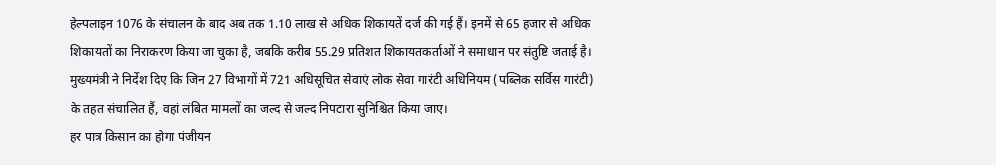हेल्पलाइन 1076 के संचालन के बाद अब तक 1.10 लाख से अधिक शिकायतें दर्ज की गई हैं। इनमें से 65 हजार से अधिक शिकायतों का निराकरण किया जा चुका है, जबकि करीब 55.29 प्रतिशत शिकायतकर्ताओं ने समाधान पर संतुष्टि जताई है। मुख्यमंत्री ने निर्देश दिए कि जिन 27 विभागों में 721 अधिसूचित सेवाएं लोक सेवा गारंटी अधिनियम (पब्लिक सर्विस गारंटी) के तहत संचालित हैं, वहां लंबित मामलों का जल्द से जल्द निपटारा सुनिश्चित किया जाए।
हर पात्र किसान का होगा पंजीयन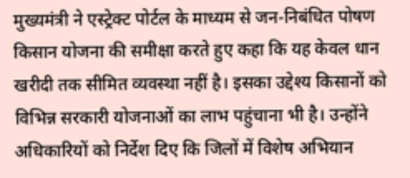मुख्यमंत्री ने एस्ट्रेक्ट पोर्टल के माध्यम से जन-निबंधित पोषण किसान योजना की समीक्षा करते हुए कहा कि यह केवल धान खरीदी तक सीमित व्यवस्था नहीं है। इसका उद्देश्य किसानों को विभिन्न सरकारी योजनाओं का लाभ पहुंचाना भी है। उन्होंने अधिकारियों को निर्देश दिए कि जिलों में विशेष अभियान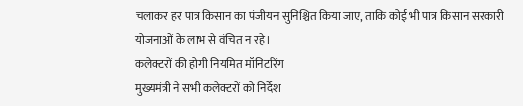चलाकर हर पात्र किसान का पंजीयन सुनिश्चित किया जाए, ताकि कोई भी पात्र किसान सरकारी योजनाओं के लाभ से वंचित न रहे।
कलेक्टरों की होगी नियमित मॉनिटरिंग
मुख्यमंत्री ने सभी कलेक्टरों को निर्देश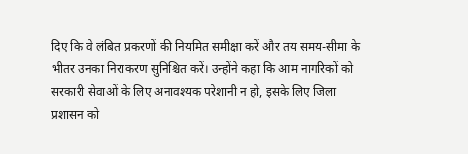दिए कि वे लंबित प्रकरणों की नियमित समीक्षा करें और तय समय-सीमा के भीतर उनका निराकरण सुनिश्चित करें। उन्होंने कहा कि आम नागरिकों को सरकारी सेवाओं के लिए अनावश्यक परेशानी न हो, इसके लिए जिला प्रशासन को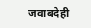जवाबदेही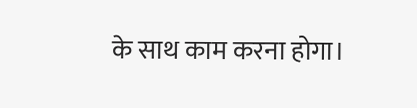के साथ काम करना होगा।